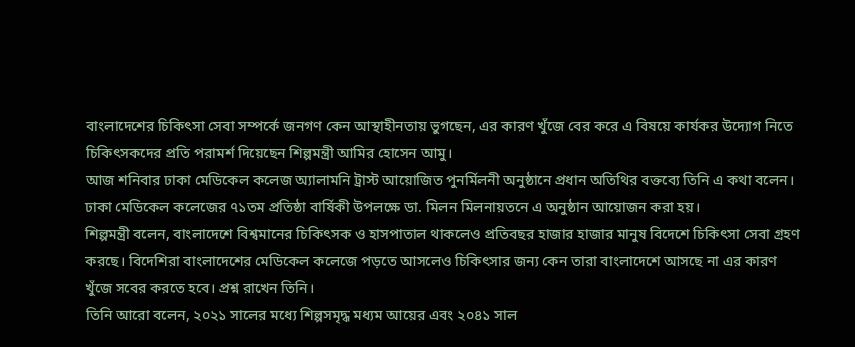বাংলাদেশের চিকিৎসা সেবা সম্পর্কে জনগণ কেন আস্থাহীনতায় ভুগছেন, এর কারণ খুঁজে বের করে এ বিষয়ে কার্যকর উদ্যোগ নিতে চিকিৎসকদের প্রতি পরামর্শ দিয়েছেন শিল্পমন্ত্রী আমির হোসেন আমু।
আজ শনিবার ঢাকা মেডিকেল কলেজ অ্যালামনি ট্রাস্ট আয়োজিত পুনর্মিলনী অনুষ্ঠানে প্রধান অতিথির বক্তব্যে তিনি এ কথা বলেন। ঢাকা মেডিকেল কলেজের ৭১তম প্রতিষ্ঠা বার্ষিকী উপলক্ষে ডা. মিলন মিলনায়তনে এ অনুষ্ঠান আয়োজন করা হয়।
শিল্পমন্ত্রী বলেন, বাংলাদেশে বিশ্বমানের চিকিৎসক ও হাসপাতাল থাকলেও প্রতিবছর হাজার হাজার মানুষ বিদেশে চিকিৎসা সেবা গ্রহণ করছে। বিদেশিরা বাংলাদেশের মেডিকেল কলেজে পড়তে আসলেও চিকিৎসার জন্য কেন তারা বাংলাদেশে আসছে না এর কারণ খুঁজে সবের করতে হবে। প্রশ্ন রাখেন তিনি।
তিনি আরো বলেন, ২০২১ সালের মধ্যে শিল্পসমৃদ্ধ মধ্যম আয়ের এবং ২০৪১ সাল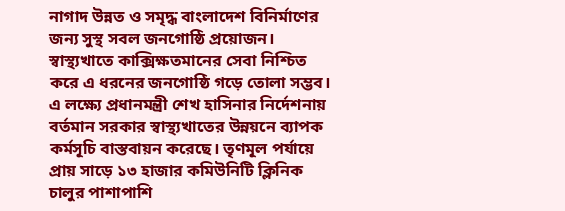নাগাদ উন্নত ও সমৃদ্ধ বাংলাদেশ বিনির্মাণের জন্য সুস্থ সবল জনগোষ্ঠি প্রয়োজন। স্বাস্থ্যখাতে কাক্সিক্ষতমানের সেবা নিশ্চিত করে এ ধরনের জনগোষ্ঠি গড়ে তোলা সম্ভব। এ লক্ষ্যে প্রধানমন্ত্রী শেখ হাসিনার নির্দেশনায় বর্তমান সরকার স্বাস্থ্যখাতের উন্নয়নে ব্যাপক কর্মসূচি বাস্তবায়ন করেছে। তৃণমূল পর্যায়ে প্রায় সাড়ে ১৩ হাজার কমিউনিটি ক্লিনিক চালুর পাশাপাশি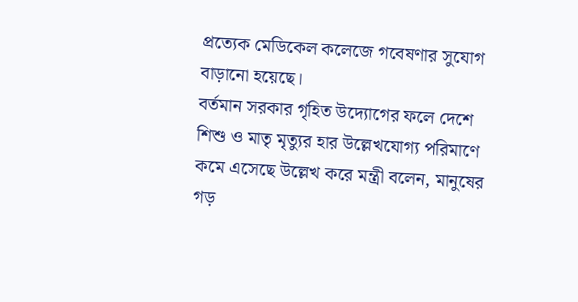প্রত্যেক মেডিকেল কলেজে গবেষণার সুযোগ বাড়ানো হয়েছে।
বর্তমান সরকার গৃহিত উদ্যোগের ফলে দেশে শিশু ও মাতৃ মৃত্যুর হার উল্লেখযোগ্য পরিমাণে কমে এসেছে উল্লেখ করে মন্ত্রী বলেন, মানুষের গড়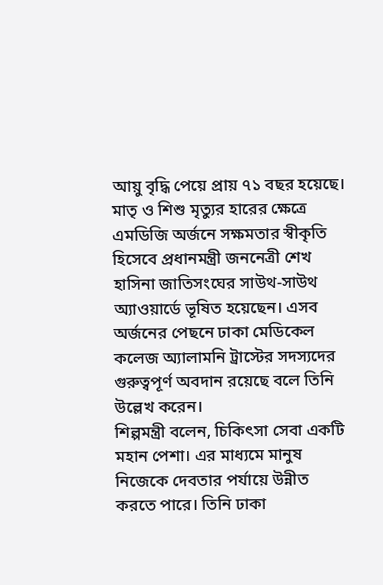আয়ু বৃদ্ধি পেয়ে প্রায় ৭১ বছর হয়েছে। মাতৃ ও শিশু মৃত্যুর হারের ক্ষেত্রে এমডিজি অর্জনে সক্ষমতার স্বীকৃতি হিসেবে প্রধানমন্ত্রী জননেত্রী শেখ হাসিনা জাতিসংঘের সাউথ-সাউথ অ্যাওয়ার্ডে ভূষিত হয়েছেন। এসব অর্জনের পেছনে ঢাকা মেডিকেল কলেজ অ্যালামনি ট্রাস্টের সদস্যদের গুরুত্বপূর্ণ অবদান রয়েছে বলে তিনি উল্লেখ করেন।
শিল্পমন্ত্রী বলেন, চিকিৎসা সেবা একটি মহান পেশা। এর মাধ্যমে মানুষ নিজেকে দেবতার পর্যায়ে উন্নীত করতে পারে। তিনি ঢাকা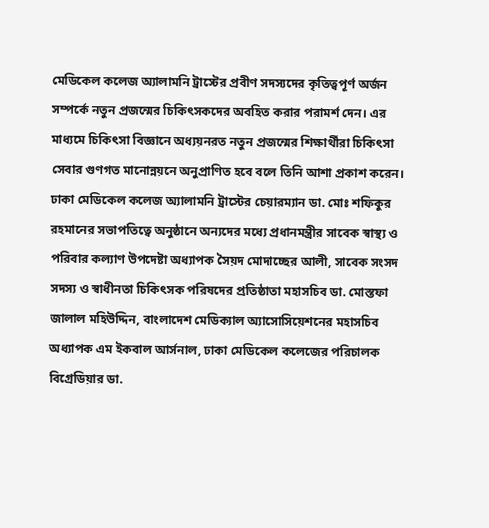মেডিকেল কলেজ অ্যালামনি ট্রাস্টের প্রবীণ সদস্যদের কৃতিত্বপূর্ণ অর্জন সম্পর্কে নতুন প্রজন্মের চিকিৎসকদের অবহিত করার পরামর্শ দেন। এর মাধ্যমে চিকিৎসা বিজ্ঞানে অধ্যয়নরত নতুন প্রজন্মের শিক্ষার্থীরা চিকিৎসা সেবার গুণগত মানোন্নয়নে অনুপ্রাণিত হবে বলে তিনি আশা প্রকাশ করেন।
ঢাকা মেডিকেল কলেজ অ্যালামনি ট্রাস্টের চেয়ারম্যান ডা. মোঃ শফিকুর রহমানের সভাপতিত্বে অনুষ্ঠানে অন্যদের মধ্যে প্রধানমন্ত্রীর সাবেক স্বাস্থ্য ও পরিবার কল্যাণ উপদেষ্টা অধ্যাপক সৈয়দ মোদাচ্ছের আলী, সাবেক সংসদ সদস্য ও স্বাধীনতা চিকিৎসক পরিষদের প্রতিষ্ঠাতা মহাসচিব ডা. মোস্তফা জালাল মহিউদ্দিন, বাংলাদেশ মেডিক্যাল অ্যাসোসিয়েশনের মহাসচিব অধ্যাপক এম ইকবাল আর্সনাল, ঢাকা মেডিকেল কলেজের পরিচালক বিগ্রেডিয়ার ডা.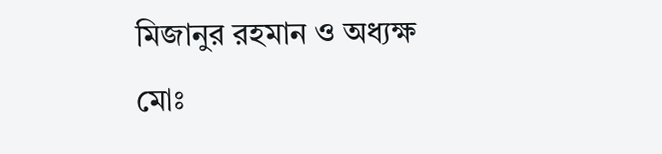মিজানুর রহমান ও অধ্যক্ষ মোঃ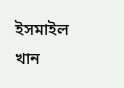ইসমাইল খান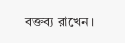বক্তব্য রাখেন।